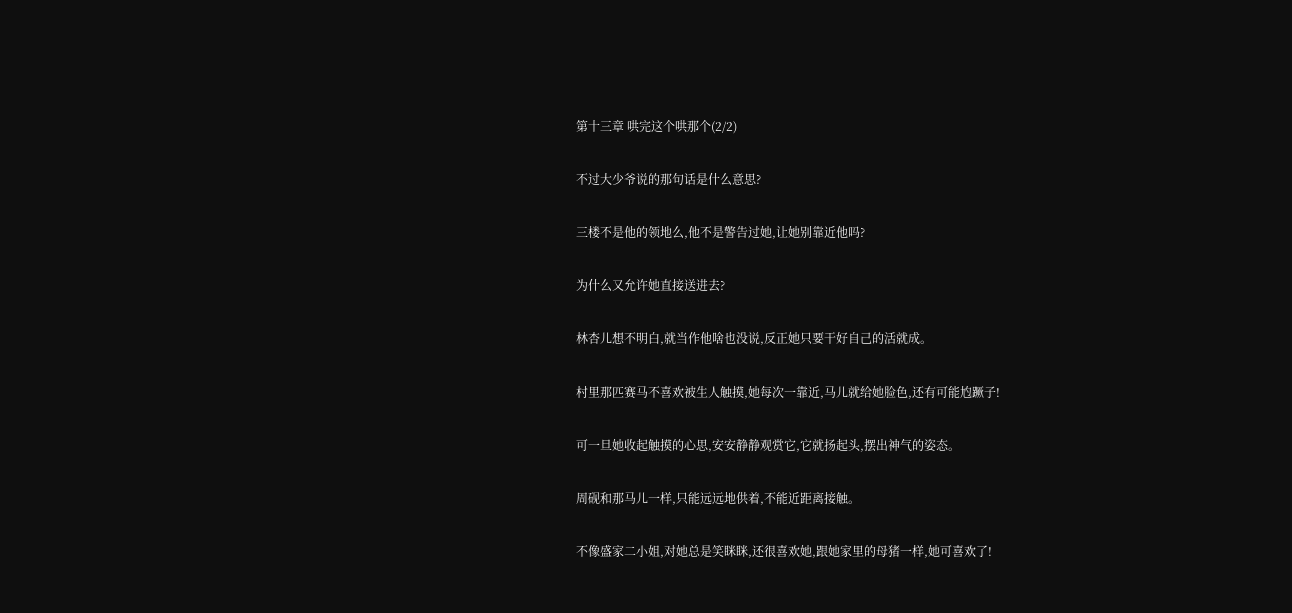第十三章 哄完这个哄那个(2/2)

不过大少爷说的那句话是什么意思?

三楼不是他的领地么,他不是警告过她,让她别靠近他吗?

为什么又允许她直接送进去?

林杏儿想不明白,就当作他啥也没说,反正她只要干好自己的活就成。

村里那匹赛马不喜欢被生人触摸,她每次一靠近,马儿就给她脸色,还有可能尥蹶子!

可一旦她收起触摸的心思,安安静静观赏它,它就扬起头,摆出神气的姿态。

周砚和那马儿一样,只能远远地供着,不能近距离接触。

不像盛家二小姐,对她总是笑眯眯,还很喜欢她,跟她家里的母猪一样,她可喜欢了!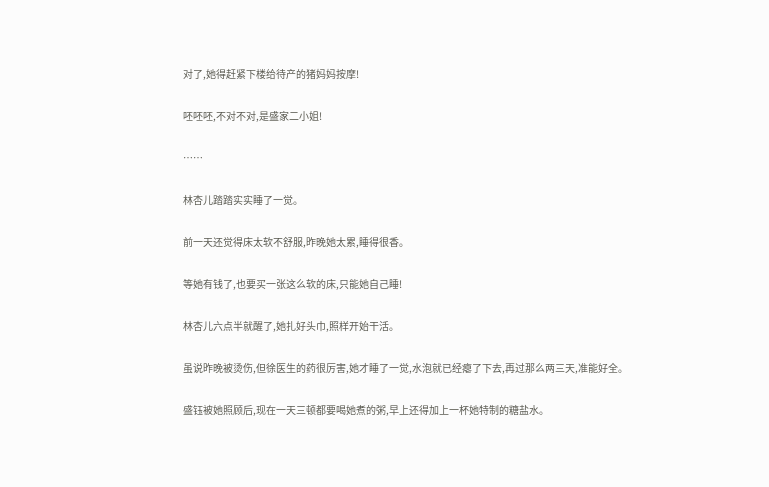对了,她得赶紧下楼给待产的猪妈妈按摩!

呸呸呸,不对不对,是盛家二小姐!

……

林杏儿踏踏实实睡了一觉。

前一天还觉得床太软不舒服,昨晚她太累,睡得很香。

等她有钱了,也要买一张这么软的床,只能她自己睡!

林杏儿六点半就醒了,她扎好头巾,照样开始干活。

虽说昨晚被烫伤,但徐医生的药很厉害,她才睡了一觉,水泡就已经瘪了下去,再过那么两三天,准能好全。

盛钰被她照顾后,现在一天三顿都要喝她煮的粥,早上还得加上一杯她特制的糖盐水。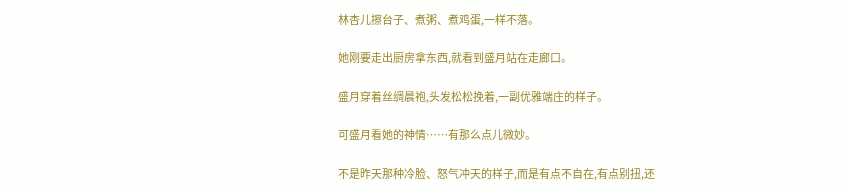林杏儿擦台子、煮粥、煮鸡蛋,一样不落。

她刚要走出厨房拿东西,就看到盛月站在走廊口。

盛月穿着丝绸晨袍,头发松松挽着,一副优雅端庄的样子。

可盛月看她的神情……有那么点儿微妙。

不是昨天那种冷脸、怒气冲天的样子,而是有点不自在,有点别扭,还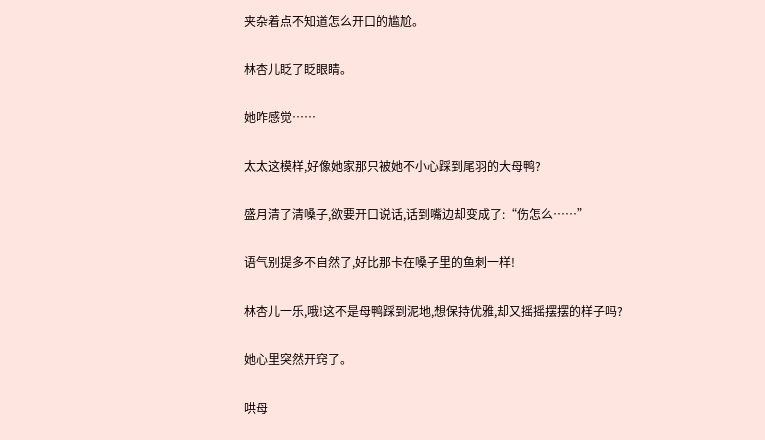夹杂着点不知道怎么开口的尴尬。

林杏儿眨了眨眼睛。

她咋感觉……

太太这模样,好像她家那只被她不小心踩到尾羽的大母鸭?

盛月清了清嗓子,欲要开口说话,话到嘴边却变成了:“伤怎么……”

语气别提多不自然了,好比那卡在嗓子里的鱼刺一样!

林杏儿一乐,哦!这不是母鸭踩到泥地,想保持优雅,却又摇摇摆摆的样子吗?

她心里突然开窍了。

哄母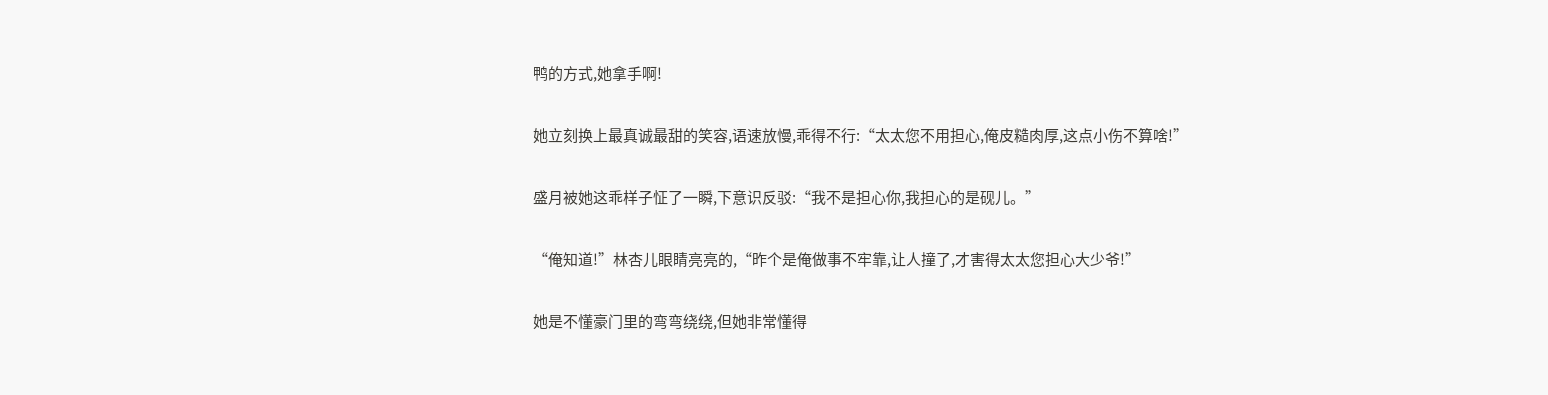鸭的方式,她拿手啊!

她立刻换上最真诚最甜的笑容,语速放慢,乖得不行:“太太您不用担心,俺皮糙肉厚,这点小伤不算啥!”

盛月被她这乖样子怔了一瞬,下意识反驳:“我不是担心你,我担心的是砚儿。”

“俺知道!”林杏儿眼睛亮亮的,“昨个是俺做事不牢靠,让人撞了,才害得太太您担心大少爷!”

她是不懂豪门里的弯弯绕绕,但她非常懂得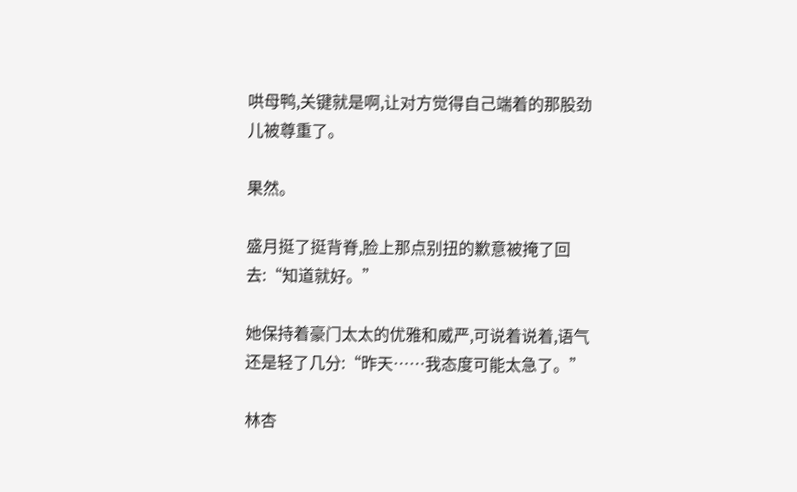哄母鸭,关键就是啊,让对方觉得自己端着的那股劲儿被尊重了。

果然。

盛月挺了挺背脊,脸上那点别扭的歉意被掩了回去:“知道就好。”

她保持着豪门太太的优雅和威严,可说着说着,语气还是轻了几分:“昨天……我态度可能太急了。”

林杏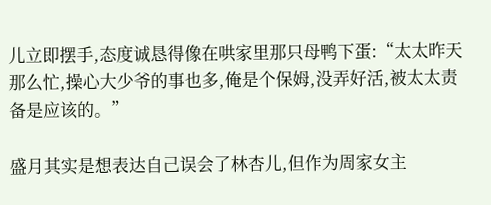儿立即摆手,态度诚恳得像在哄家里那只母鸭下蛋:“太太昨天那么忙,操心大少爷的事也多,俺是个保姆,没弄好活,被太太责备是应该的。”

盛月其实是想表达自己误会了林杏儿,但作为周家女主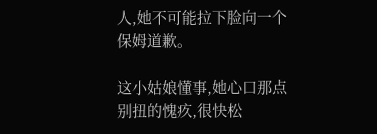人,她不可能拉下脸向一个保姆道歉。

这小姑娘懂事,她心口那点别扭的愧疚,很快松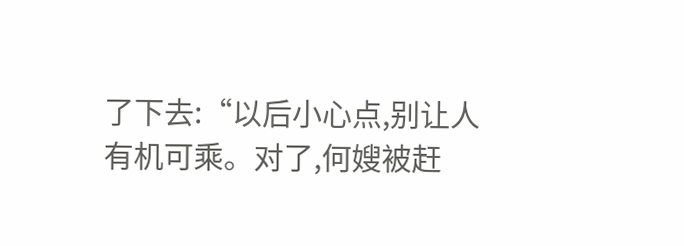了下去:“以后小心点,别让人有机可乘。对了,何嫂被赶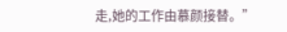走,她的工作由慕颜接替。”